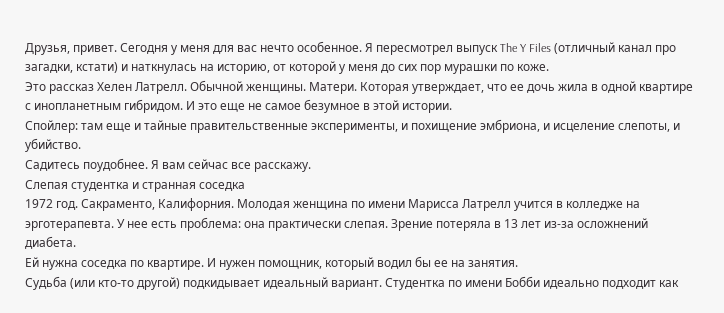Друзья, привет. Сегодня у меня для вас нечто особенное. Я пересмотрел выпуск The Y Files (отличный канал про загадки, кстати) и наткнулась на историю, от которой у меня до сих пор мурашки по коже.
Это рассказ Хелен Латрелл. Обычной женщины. Матери. Которая утверждает, что ее дочь жила в одной квартире с инопланетным гибридом. И это еще не самое безумное в этой истории.
Спойлер: там еще и тайные правительственные эксперименты, и похищение эмбриона, и исцеление слепоты, и убийство.
Садитесь поудобнее. Я вам сейчас все расскажу.
Слепая студентка и странная соседка
1972 год. Сакраменто, Калифорния. Молодая женщина по имени Марисса Латрелл учится в колледже на эрготерапевта. У нее есть проблема: она практически слепая. Зрение потеряла в 13 лет из-за осложнений диабета.
Ей нужна соседка по квартире. И нужен помощник, который водил бы ее на занятия.
Судьба (или кто-то другой) подкидывает идеальный вариант. Студентка по имени Бобби идеально подходит как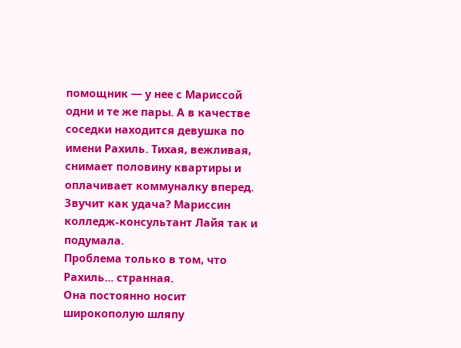помощник — у нее с Мариссой одни и те же пары. А в качестве соседки находится девушка по имени Рахиль. Тихая, вежливая, снимает половину квартиры и оплачивает коммуналку вперед.
Звучит как удача? Мариссин колледж-консультант Лайя так и подумала.
Проблема только в том, что Рахиль... странная.
Она постоянно носит широкополую шляпу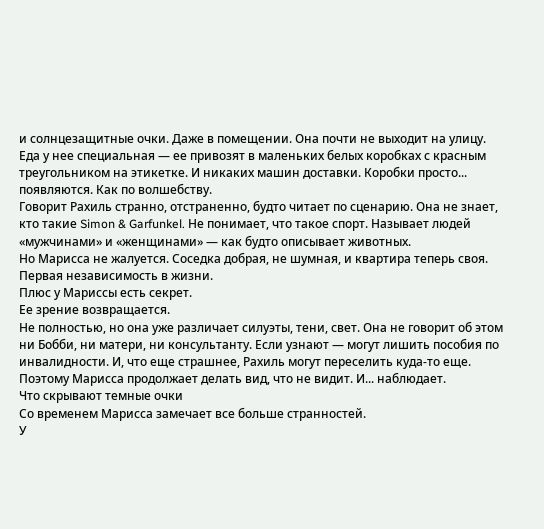и солнцезащитные очки. Даже в помещении. Она почти не выходит на улицу. Еда у нее специальная — ее привозят в маленьких белых коробках с красным треугольником на этикетке. И никаких машин доставки. Коробки просто... появляются. Как по волшебству.
Говорит Рахиль странно, отстраненно, будто читает по сценарию. Она не знает, кто такие Simon & Garfunkel. Не понимает, что такое спорт. Называет людей «мужчинами» и «женщинами» — как будто описывает животных.
Но Марисса не жалуется. Соседка добрая, не шумная, и квартира теперь своя. Первая независимость в жизни.
Плюс у Мариссы есть секрет.
Ее зрение возвращается.
Не полностью, но она уже различает силуэты, тени, свет. Она не говорит об этом ни Бобби, ни матери, ни консультанту. Если узнают — могут лишить пособия по инвалидности. И, что еще страшнее, Рахиль могут переселить куда-то еще.
Поэтому Марисса продолжает делать вид, что не видит. И... наблюдает.
Что скрывают темные очки
Со временем Марисса замечает все больше странностей.
У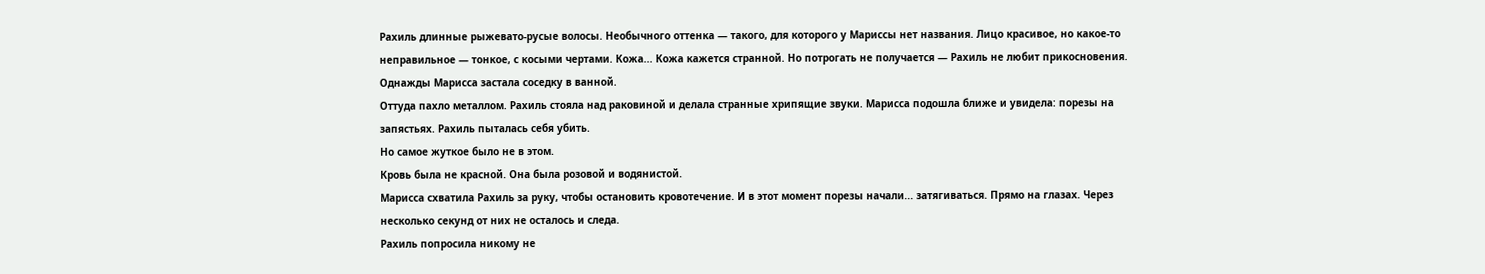Рахиль длинные рыжевато-русые волосы. Необычного оттенка — такого, для которого у Мариссы нет названия. Лицо красивое, но какое-то неправильное — тонкое, с косыми чертами. Кожа... Кожа кажется странной. Но потрогать не получается — Рахиль не любит прикосновения.
Однажды Марисса застала соседку в ванной.
Оттуда пахло металлом. Рахиль стояла над раковиной и делала странные хрипящие звуки. Марисса подошла ближе и увидела: порезы на запястьях. Рахиль пыталась себя убить.
Но самое жуткое было не в этом.
Кровь была не красной. Она была розовой и водянистой.
Марисса схватила Рахиль за руку, чтобы остановить кровотечение. И в этот момент порезы начали... затягиваться. Прямо на глазах. Через несколько секунд от них не осталось и следа.
Рахиль попросила никому не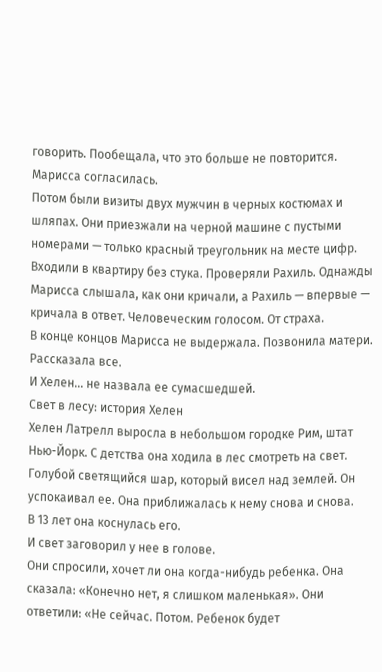говорить. Пообещала, что это больше не повторится. Марисса согласилась.
Потом были визиты двух мужчин в черных костюмах и шляпах. Они приезжали на черной машине с пустыми номерами — только красный треугольник на месте цифр. Входили в квартиру без стука. Проверяли Рахиль. Однажды Марисса слышала, как они кричали, а Рахиль — впервые — кричала в ответ. Человеческим голосом. От страха.
В конце концов Марисса не выдержала. Позвонила матери. Рассказала все.
И Хелен... не назвала ее сумасшедшей.
Свет в лесу: история Хелен
Хелен Латрелл выросла в небольшом городке Рим, штат Нью-Йорк. С детства она ходила в лес смотреть на свет. Голубой светящийся шар, который висел над землей. Он успокаивал ее. Она приближалась к нему снова и снова.
В 13 лет она коснулась его.
И свет заговорил у нее в голове.
Они спросили, хочет ли она когда-нибудь ребенка. Она сказала: «Конечно нет, я слишком маленькая». Они ответили: «Не сейчас. Потом. Ребенок будет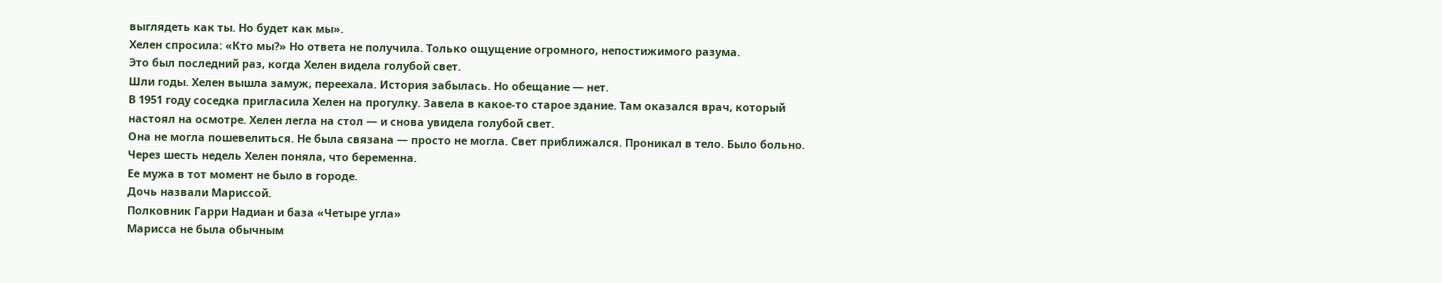выглядеть как ты. Но будет как мы».
Хелен спросила: «Кто мы?» Но ответа не получила. Только ощущение огромного, непостижимого разума.
Это был последний раз, когда Хелен видела голубой свет.
Шли годы. Хелен вышла замуж, переехала. История забылась. Но обещание — нет.
В 1951 году соседка пригласила Хелен на прогулку. Завела в какое-то старое здание. Там оказался врач, который настоял на осмотре. Хелен легла на стол — и снова увидела голубой свет.
Она не могла пошевелиться. Не была связана — просто не могла. Свет приближался. Проникал в тело. Было больно.
Через шесть недель Хелен поняла, что беременна.
Ее мужа в тот момент не было в городе.
Дочь назвали Мариссой.
Полковник Гарри Надиан и база «Четыре угла»
Марисса не была обычным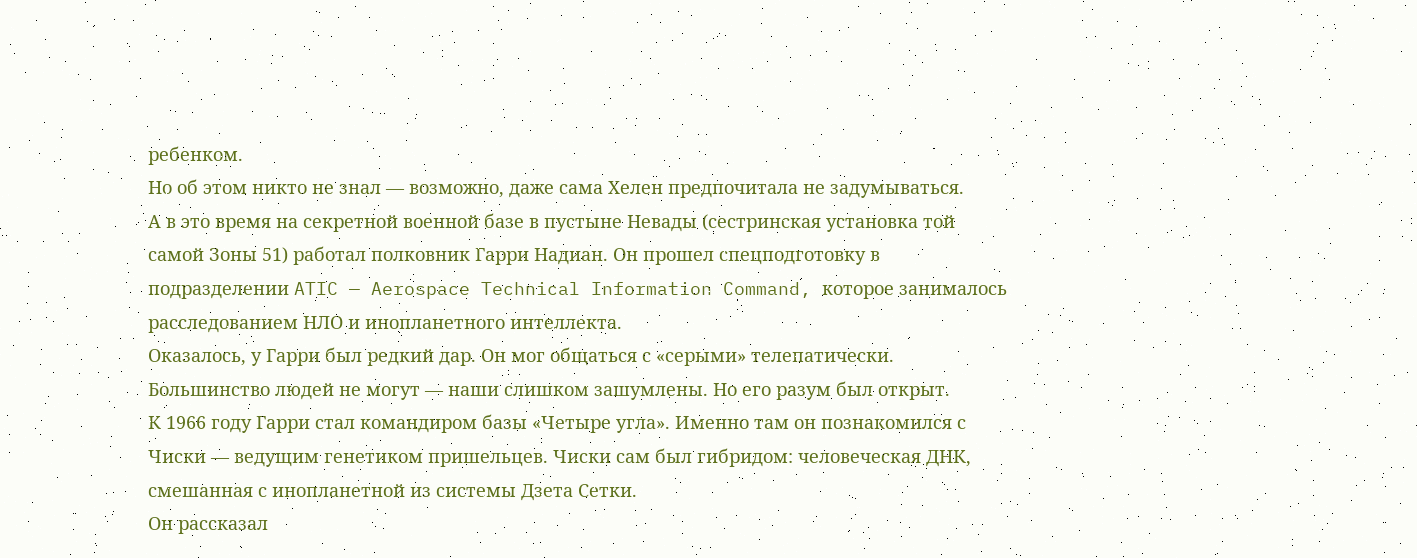ребенком.
Но об этом никто не знал — возможно, даже сама Хелен предпочитала не задумываться.
А в это время на секретной военной базе в пустыне Невады (сестринская установка той самой Зоны 51) работал полковник Гарри Надиан. Он прошел спецподготовку в подразделении ATIC — Aerospace Technical Information Command, которое занималось расследованием НЛО и инопланетного интеллекта.
Оказалось, у Гарри был редкий дар. Он мог общаться с «серыми» телепатически. Большинство людей не могут — наши слишком зашумлены. Но его разум был открыт.
К 1966 году Гарри стал командиром базы «Четыре угла». Именно там он познакомился с Чиски — ведущим генетиком пришельцев. Чиски сам был гибридом: человеческая ДНК, смешанная с инопланетной из системы Дзета Сетки.
Он рассказал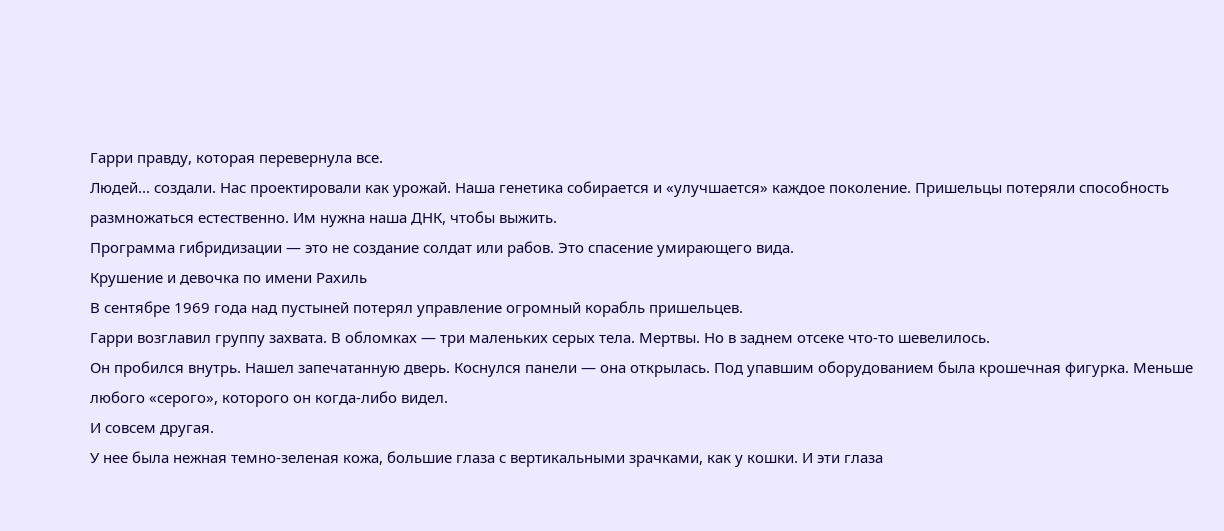Гарри правду, которая перевернула все.
Людей... создали. Нас проектировали как урожай. Наша генетика собирается и «улучшается» каждое поколение. Пришельцы потеряли способность размножаться естественно. Им нужна наша ДНК, чтобы выжить.
Программа гибридизации — это не создание солдат или рабов. Это спасение умирающего вида.
Крушение и девочка по имени Рахиль
В сентябре 1969 года над пустыней потерял управление огромный корабль пришельцев.
Гарри возглавил группу захвата. В обломках — три маленьких серых тела. Мертвы. Но в заднем отсеке что-то шевелилось.
Он пробился внутрь. Нашел запечатанную дверь. Коснулся панели — она открылась. Под упавшим оборудованием была крошечная фигурка. Меньше любого «серого», которого он когда-либо видел.
И совсем другая.
У нее была нежная темно-зеленая кожа, большие глаза с вертикальными зрачками, как у кошки. И эти глаза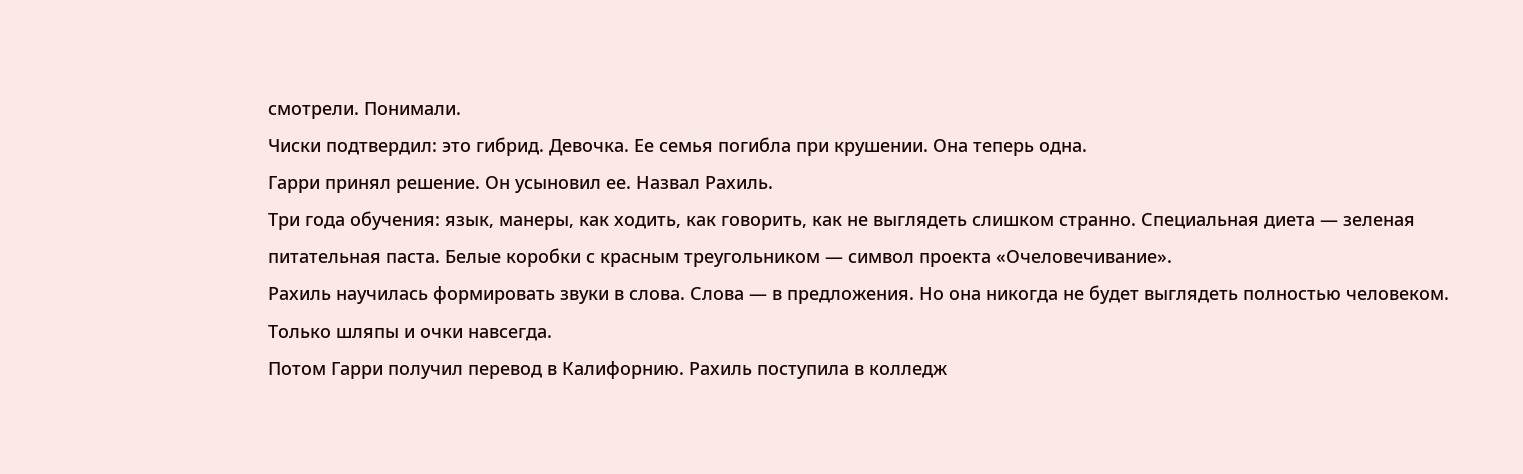смотрели. Понимали.
Чиски подтвердил: это гибрид. Девочка. Ее семья погибла при крушении. Она теперь одна.
Гарри принял решение. Он усыновил ее. Назвал Рахиль.
Три года обучения: язык, манеры, как ходить, как говорить, как не выглядеть слишком странно. Специальная диета — зеленая питательная паста. Белые коробки с красным треугольником — символ проекта «Очеловечивание».
Рахиль научилась формировать звуки в слова. Слова — в предложения. Но она никогда не будет выглядеть полностью человеком. Только шляпы и очки навсегда.
Потом Гарри получил перевод в Калифорнию. Рахиль поступила в колледж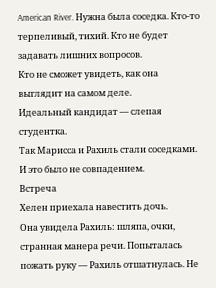American River. Нужна была соседка. Кто-то терпеливый, тихий. Кто не будет задавать лишних вопросов.
Кто не сможет увидеть, как она выглядит на самом деле.
Идеальный кандидат — слепая студентка.
Так Марисса и Рахиль стали соседками. И это было не совпадением.
Встреча
Хелен приехала навестить дочь.
Она увидела Рахиль: шляпа, очки, странная манера речи. Попыталась пожать руку — Рахиль отшатнулась. Не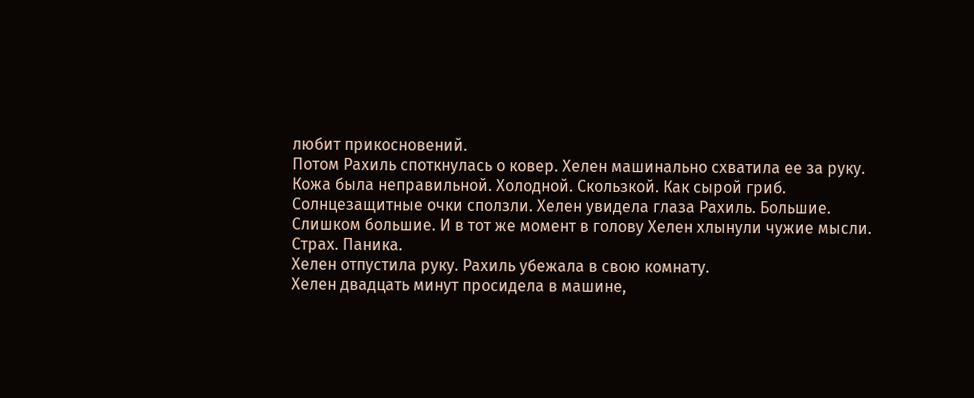любит прикосновений.
Потом Рахиль споткнулась о ковер. Хелен машинально схватила ее за руку.
Кожа была неправильной. Холодной. Скользкой. Как сырой гриб.
Солнцезащитные очки сползли. Хелен увидела глаза Рахиль. Большие. Слишком большие. И в тот же момент в голову Хелен хлынули чужие мысли. Страх. Паника.
Хелен отпустила руку. Рахиль убежала в свою комнату.
Хелен двадцать минут просидела в машине,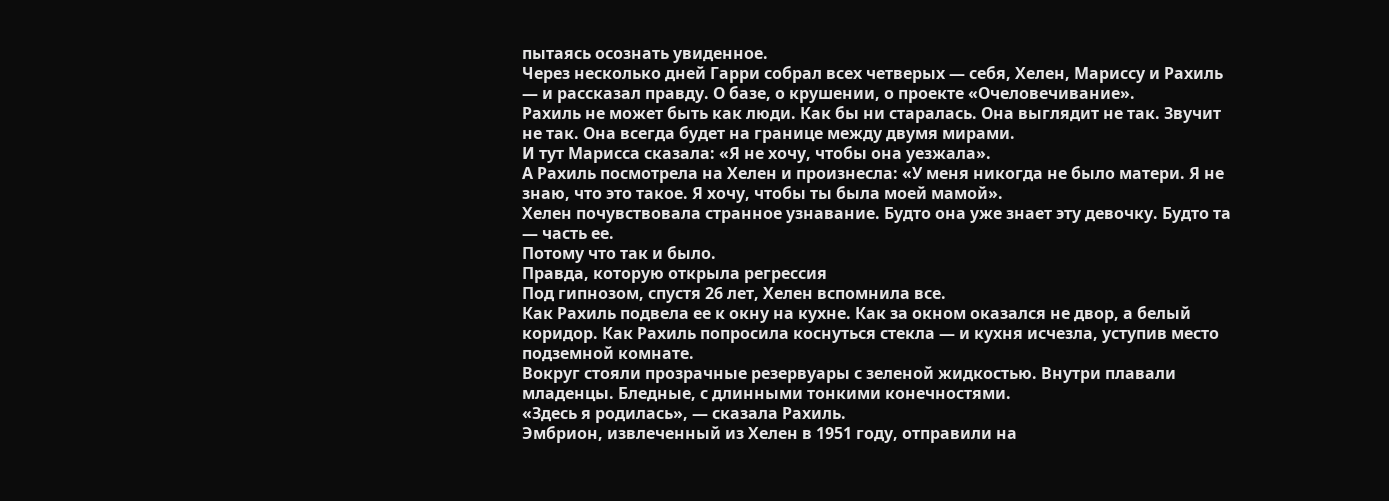пытаясь осознать увиденное.
Через несколько дней Гарри собрал всех четверых — себя, Хелен, Мариссу и Рахиль — и рассказал правду. О базе, о крушении, о проекте «Очеловечивание».
Рахиль не может быть как люди. Как бы ни старалась. Она выглядит не так. Звучит не так. Она всегда будет на границе между двумя мирами.
И тут Марисса сказала: «Я не хочу, чтобы она уезжала».
А Рахиль посмотрела на Хелен и произнесла: «У меня никогда не было матери. Я не знаю, что это такое. Я хочу, чтобы ты была моей мамой».
Хелен почувствовала странное узнавание. Будто она уже знает эту девочку. Будто та — часть ее.
Потому что так и было.
Правда, которую открыла регрессия
Под гипнозом, спустя 26 лет, Хелен вспомнила все.
Как Рахиль подвела ее к окну на кухне. Как за окном оказался не двор, а белый коридор. Как Рахиль попросила коснуться стекла — и кухня исчезла, уступив место подземной комнате.
Вокруг стояли прозрачные резервуары с зеленой жидкостью. Внутри плавали младенцы. Бледные, с длинными тонкими конечностями.
«Здесь я родилась», — сказала Рахиль.
Эмбрион, извлеченный из Хелен в 1951 году, отправили на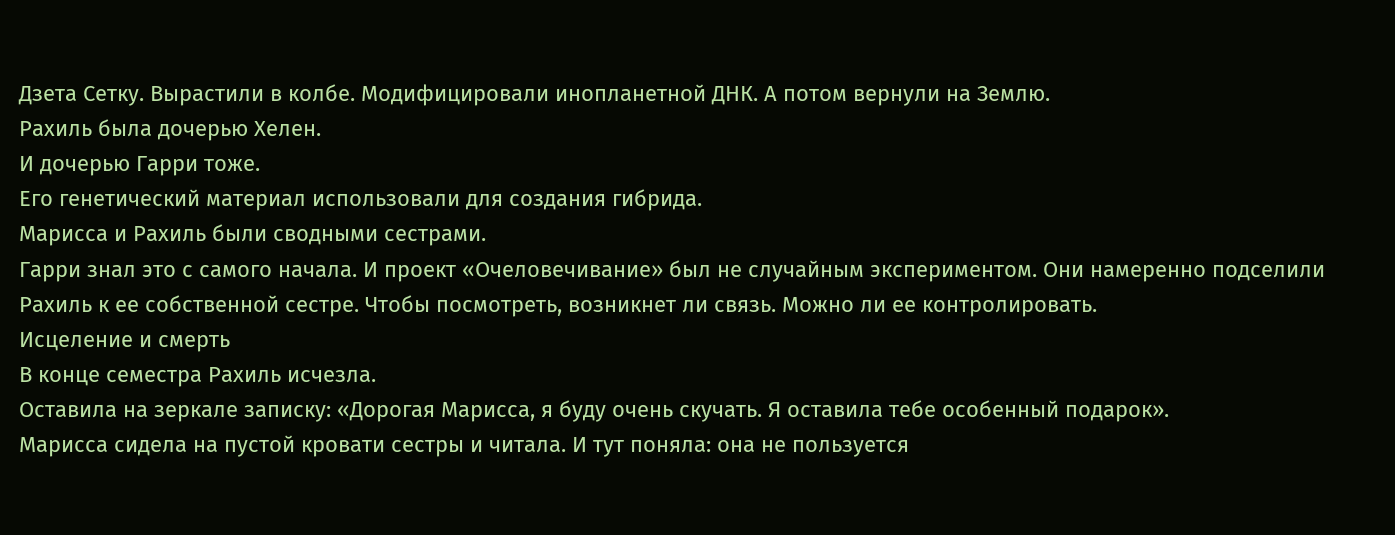Дзета Сетку. Вырастили в колбе. Модифицировали инопланетной ДНК. А потом вернули на Землю.
Рахиль была дочерью Хелен.
И дочерью Гарри тоже.
Его генетический материал использовали для создания гибрида.
Марисса и Рахиль были сводными сестрами.
Гарри знал это с самого начала. И проект «Очеловечивание» был не случайным экспериментом. Они намеренно подселили Рахиль к ее собственной сестре. Чтобы посмотреть, возникнет ли связь. Можно ли ее контролировать.
Исцеление и смерть
В конце семестра Рахиль исчезла.
Оставила на зеркале записку: «Дорогая Марисса, я буду очень скучать. Я оставила тебе особенный подарок».
Марисса сидела на пустой кровати сестры и читала. И тут поняла: она не пользуется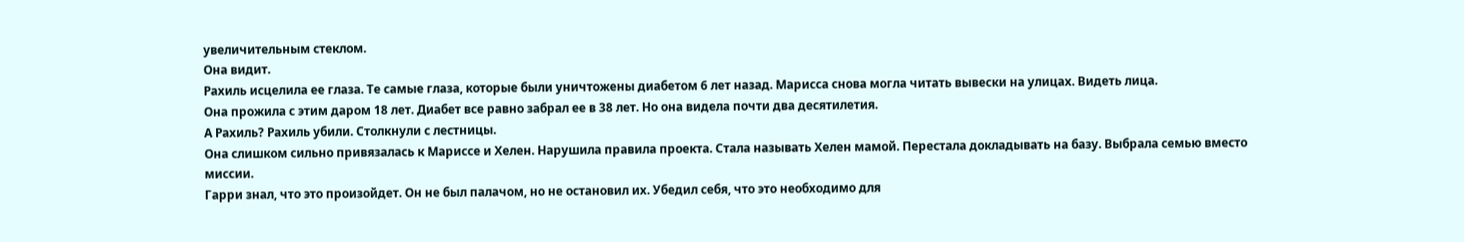увеличительным стеклом.
Она видит.
Рахиль исцелила ее глаза. Те самые глаза, которые были уничтожены диабетом 6 лет назад. Марисса снова могла читать вывески на улицах. Видеть лица.
Она прожила с этим даром 18 лет. Диабет все равно забрал ее в 38 лет. Но она видела почти два десятилетия.
А Рахиль? Рахиль убили. Столкнули с лестницы.
Она слишком сильно привязалась к Мариссе и Хелен. Нарушила правила проекта. Стала называть Хелен мамой. Перестала докладывать на базу. Выбрала семью вместо миссии.
Гарри знал, что это произойдет. Он не был палачом, но не остановил их. Убедил себя, что это необходимо для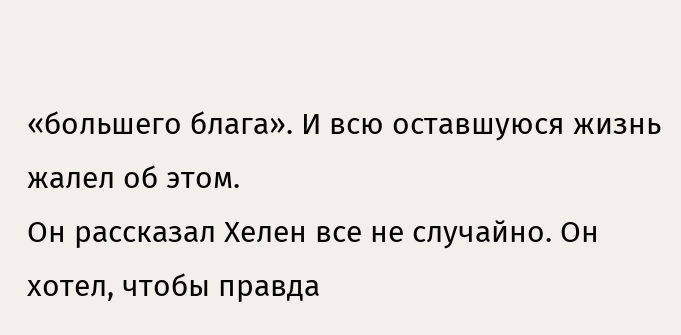«большего блага». И всю оставшуюся жизнь жалел об этом.
Он рассказал Хелен все не случайно. Он хотел, чтобы правда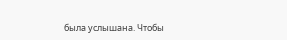была услышана. Чтобы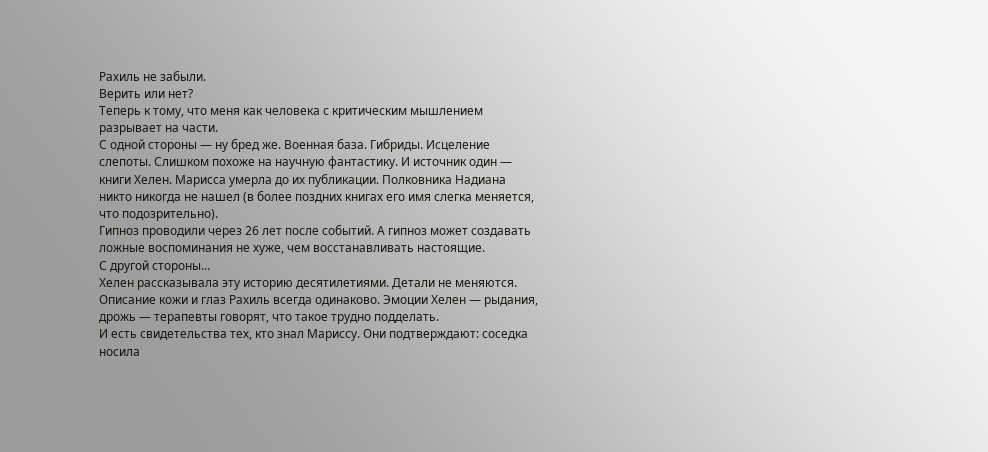Рахиль не забыли.
Верить или нет?
Теперь к тому, что меня как человека с критическим мышлением разрывает на части.
С одной стороны — ну бред же. Военная база. Гибриды. Исцеление слепоты. Слишком похоже на научную фантастику. И источник один — книги Хелен. Марисса умерла до их публикации. Полковника Надиана никто никогда не нашел (в более поздних книгах его имя слегка меняется, что подозрительно).
Гипноз проводили через 26 лет после событий. А гипноз может создавать ложные воспоминания не хуже, чем восстанавливать настоящие.
С другой стороны...
Хелен рассказывала эту историю десятилетиями. Детали не меняются. Описание кожи и глаз Рахиль всегда одинаково. Эмоции Хелен — рыдания, дрожь — терапевты говорят, что такое трудно подделать.
И есть свидетельства тех, кто знал Мариссу. Они подтверждают: соседка носила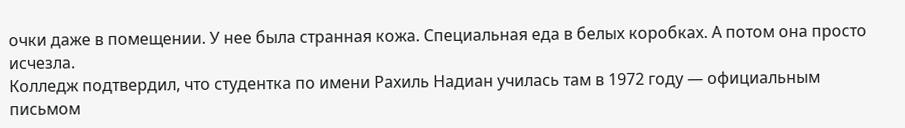очки даже в помещении. У нее была странная кожа. Специальная еда в белых коробках. А потом она просто исчезла.
Колледж подтвердил, что студентка по имени Рахиль Надиан училась там в 1972 году — официальным письмом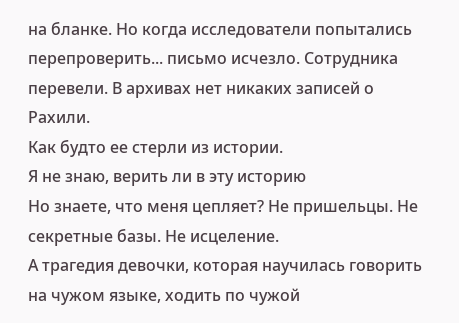на бланке. Но когда исследователи попытались перепроверить... письмо исчезло. Сотрудника перевели. В архивах нет никаких записей о Рахили.
Как будто ее стерли из истории.
Я не знаю, верить ли в эту историю
Но знаете, что меня цепляет? Не пришельцы. Не секретные базы. Не исцеление.
А трагедия девочки, которая научилась говорить на чужом языке, ходить по чужой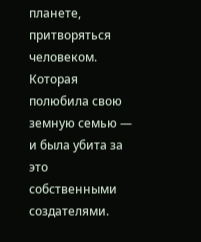планете, притворяться человеком. Которая полюбила свою земную семью — и была убита за это собственными создателями.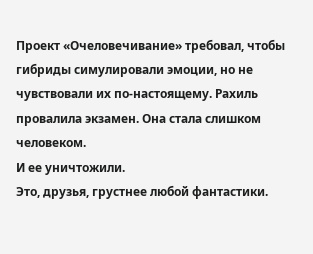Проект «Очеловечивание» требовал, чтобы гибриды симулировали эмоции, но не чувствовали их по-настоящему. Рахиль провалила экзамен. Она стала слишком человеком.
И ее уничтожили.
Это, друзья, грустнее любой фантастики.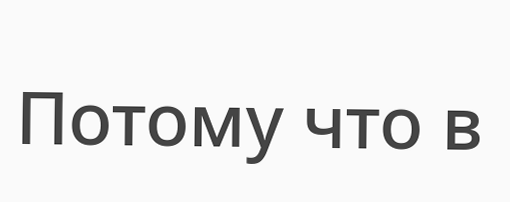Потому что в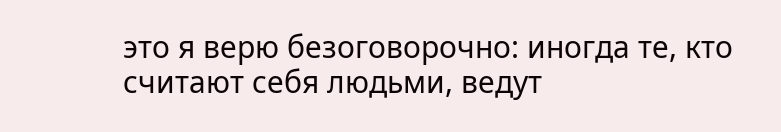это я верю безоговорочно: иногда те, кто считают себя людьми, ведут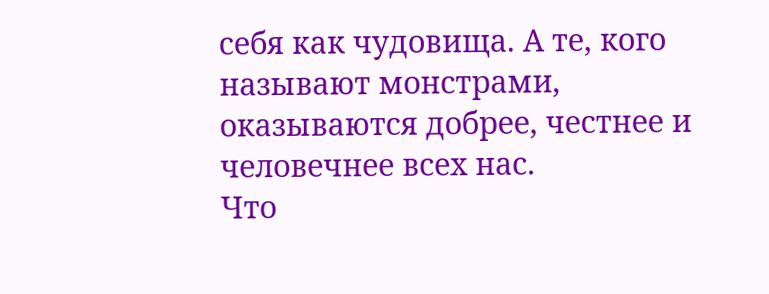себя как чудовища. А те, кого называют монстрами, оказываются добрее, честнее и человечнее всех нас.
Что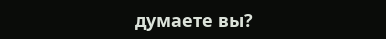думаете вы?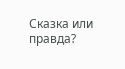Сказка или правда?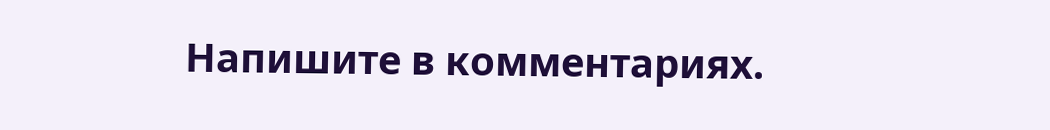Напишите в комментариях.